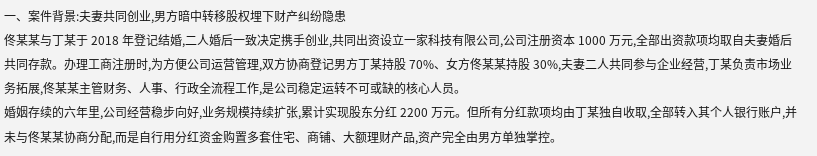一、案件背景:夫妻共同创业,男方暗中转移股权埋下财产纠纷隐患
佟某某与丁某于 2018 年登记结婚,二人婚后一致决定携手创业,共同出资设立一家科技有限公司,公司注册资本 1000 万元,全部出资款项均取自夫妻婚后共同存款。办理工商注册时,为方便公司运营管理,双方协商登记男方丁某持股 70%、女方佟某某持股 30%,夫妻二人共同参与企业经营,丁某负责市场业务拓展,佟某某主管财务、人事、行政全流程工作,是公司稳定运转不可或缺的核心人员。
婚姻存续的六年里,公司经营稳步向好,业务规模持续扩张,累计实现股东分红 2200 万元。但所有分红款项均由丁某独自收取,全部转入其个人银行账户,并未与佟某某协商分配,而是自行用分红资金购置多套住宅、商铺、大额理财产品,资产完全由男方单独掌控。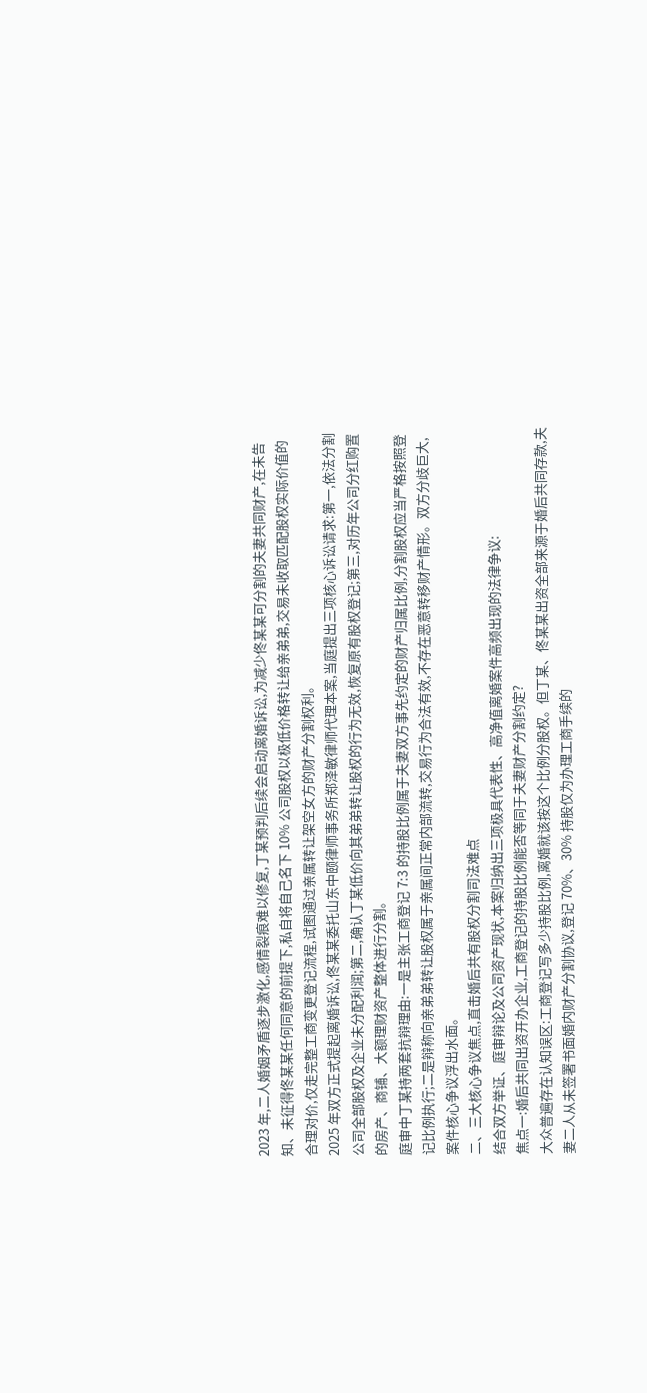2023 年,二人婚姻矛盾逐步激化,感情裂痕难以修复,丁某预判后续会启动离婚诉讼,为减少佟某某可分割的夫妻共同财产,在未告知、未征得佟某某任何同意的前提下,私自将自己名下 10% 公司股权以极低价格转让给亲弟弟,交易未收取匹配股权实际价值的合理对价,仅走完整工商变更登记流程,试图通过亲属转让架空女方的财产分割权利。
2025 年双方正式提起离婚诉讼,佟某某委托山东中颐律师事务所郑泽敏律师代理本案,当庭提出三项核心诉讼请求:第一,依法分割公司全部股权及企业未分配利润;第二,确认丁某低价向其弟弟转让股权的行为无效,恢复原有股权登记;第三,对历年公司分红购置的房产、商铺、大额理财资产整体进行分割。
庭审中丁某持两套抗辩理由:一是主张工商登记 7:3 的持股比例属于夫妻双方事先约定的财产归属比例,分割股权应当严格按照登记比例执行;二是辩称向亲弟弟转让股权属于亲属间正常内部流转,交易行为合法有效,不存在恶意转移财产情形。双方分歧巨大,案件核心争议浮出水面。
二、三大核心争议焦点,直击婚后共有股权分割司法难点
结合双方举证、庭审辩论及公司资产现状,本案归纳出三项极具代表性、高净值离婚案件高频出现的法律争议:
焦点一:婚后共同出资开办企业,工商登记的持股比例能否等同于夫妻财产分割约定?
大众普遍存在认知误区:工商登记写多少持股比例,离婚就该按这个比例分股权。但丁某、佟某某出资全部来源于婚后共同存款,夫妻二人从未签署书面婚内财产分割协议,登记 70%、30% 持股仅为办理工商手续的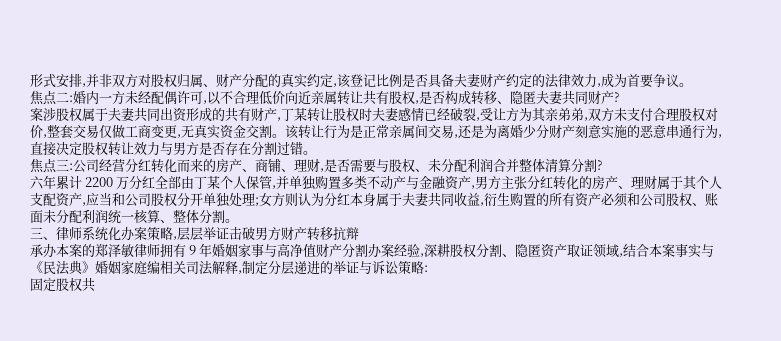形式安排,并非双方对股权归属、财产分配的真实约定,该登记比例是否具备夫妻财产约定的法律效力,成为首要争议。
焦点二:婚内一方未经配偶许可,以不合理低价向近亲属转让共有股权,是否构成转移、隐匿夫妻共同财产?
案涉股权属于夫妻共同出资形成的共有财产,丁某转让股权时夫妻感情已经破裂,受让方为其亲弟弟,双方未支付合理股权对价,整套交易仅做工商变更,无真实资金交割。该转让行为是正常亲属间交易,还是为离婚少分财产刻意实施的恶意串通行为,直接决定股权转让效力与男方是否存在分割过错。
焦点三:公司经营分红转化而来的房产、商铺、理财,是否需要与股权、未分配利润合并整体清算分割?
六年累计 2200 万分红全部由丁某个人保管,并单独购置多类不动产与金融资产,男方主张分红转化的房产、理财属于其个人支配资产,应当和公司股权分开单独处理;女方则认为分红本身属于夫妻共同收益,衍生购置的所有资产必须和公司股权、账面未分配利润统一核算、整体分割。
三、律师系统化办案策略,层层举证击破男方财产转移抗辩
承办本案的郑泽敏律师拥有 9 年婚姻家事与高净值财产分割办案经验,深耕股权分割、隐匿资产取证领域,结合本案事实与《民法典》婚姻家庭编相关司法解释,制定分层递进的举证与诉讼策略:
固定股权共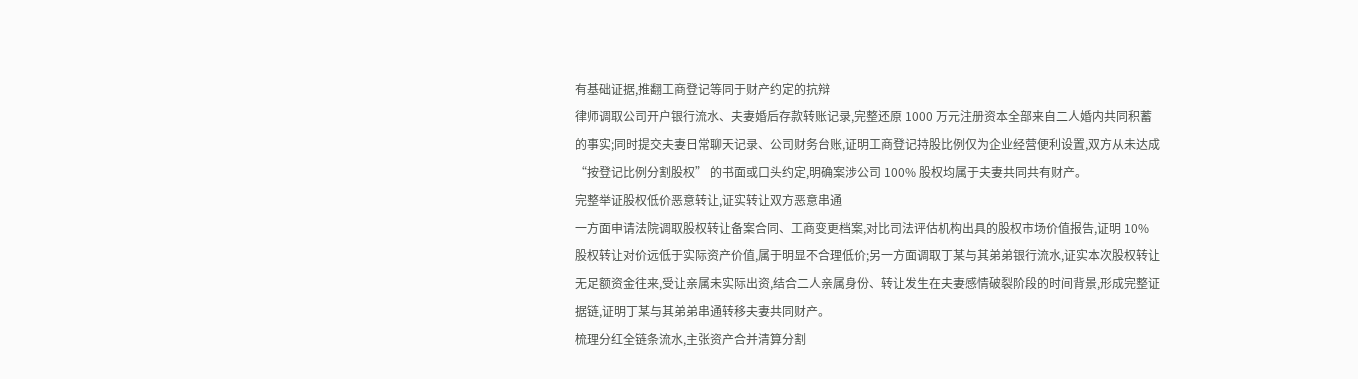有基础证据,推翻工商登记等同于财产约定的抗辩
律师调取公司开户银行流水、夫妻婚后存款转账记录,完整还原 1000 万元注册资本全部来自二人婚内共同积蓄的事实;同时提交夫妻日常聊天记录、公司财务台账,证明工商登记持股比例仅为企业经营便利设置,双方从未达成 “按登记比例分割股权” 的书面或口头约定,明确案涉公司 100% 股权均属于夫妻共同共有财产。
完整举证股权低价恶意转让,证实转让双方恶意串通
一方面申请法院调取股权转让备案合同、工商变更档案,对比司法评估机构出具的股权市场价值报告,证明 10% 股权转让对价远低于实际资产价值,属于明显不合理低价;另一方面调取丁某与其弟弟银行流水,证实本次股权转让无足额资金往来,受让亲属未实际出资,结合二人亲属身份、转让发生在夫妻感情破裂阶段的时间背景,形成完整证据链,证明丁某与其弟弟串通转移夫妻共同财产。
梳理分红全链条流水,主张资产合并清算分割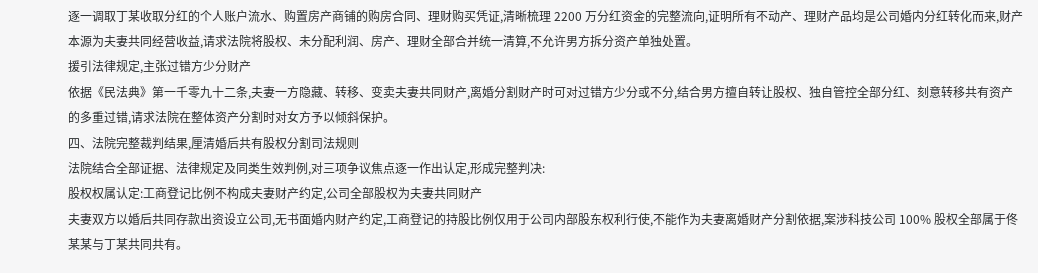逐一调取丁某收取分红的个人账户流水、购置房产商铺的购房合同、理财购买凭证,清晰梳理 2200 万分红资金的完整流向,证明所有不动产、理财产品均是公司婚内分红转化而来,财产本源为夫妻共同经营收益,请求法院将股权、未分配利润、房产、理财全部合并统一清算,不允许男方拆分资产单独处置。
援引法律规定,主张过错方少分财产
依据《民法典》第一千零九十二条,夫妻一方隐藏、转移、变卖夫妻共同财产,离婚分割财产时可对过错方少分或不分,结合男方擅自转让股权、独自管控全部分红、刻意转移共有资产的多重过错,请求法院在整体资产分割时对女方予以倾斜保护。
四、法院完整裁判结果,厘清婚后共有股权分割司法规则
法院结合全部证据、法律规定及同类生效判例,对三项争议焦点逐一作出认定,形成完整判决:
股权权属认定:工商登记比例不构成夫妻财产约定,公司全部股权为夫妻共同财产
夫妻双方以婚后共同存款出资设立公司,无书面婚内财产约定,工商登记的持股比例仅用于公司内部股东权利行使,不能作为夫妻离婚财产分割依据,案涉科技公司 100% 股权全部属于佟某某与丁某共同共有。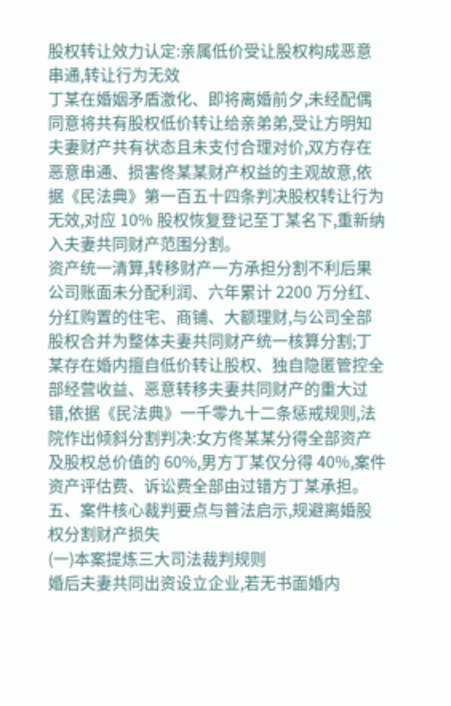股权转让效力认定:亲属低价受让股权构成恶意串通,转让行为无效
丁某在婚姻矛盾激化、即将离婚前夕,未经配偶同意将共有股权低价转让给亲弟弟,受让方明知夫妻财产共有状态且未支付合理对价,双方存在恶意串通、损害佟某某财产权益的主观故意,依据《民法典》第一百五十四条判决股权转让行为无效,对应 10% 股权恢复登记至丁某名下,重新纳入夫妻共同财产范围分割。
资产统一清算,转移财产一方承担分割不利后果
公司账面未分配利润、六年累计 2200 万分红、分红购置的住宅、商铺、大额理财,与公司全部股权合并为整体夫妻共同财产统一核算分割;丁某存在婚内擅自低价转让股权、独自隐匿管控全部经营收益、恶意转移夫妻共同财产的重大过错,依据《民法典》一千零九十二条惩戒规则,法院作出倾斜分割判决:女方佟某某分得全部资产及股权总价值的 60%,男方丁某仅分得 40%,案件资产评估费、诉讼费全部由过错方丁某承担。
五、案件核心裁判要点与普法启示,规避离婚股权分割财产损失
(一)本案提炼三大司法裁判规则
婚后夫妻共同出资设立企业,若无书面婚内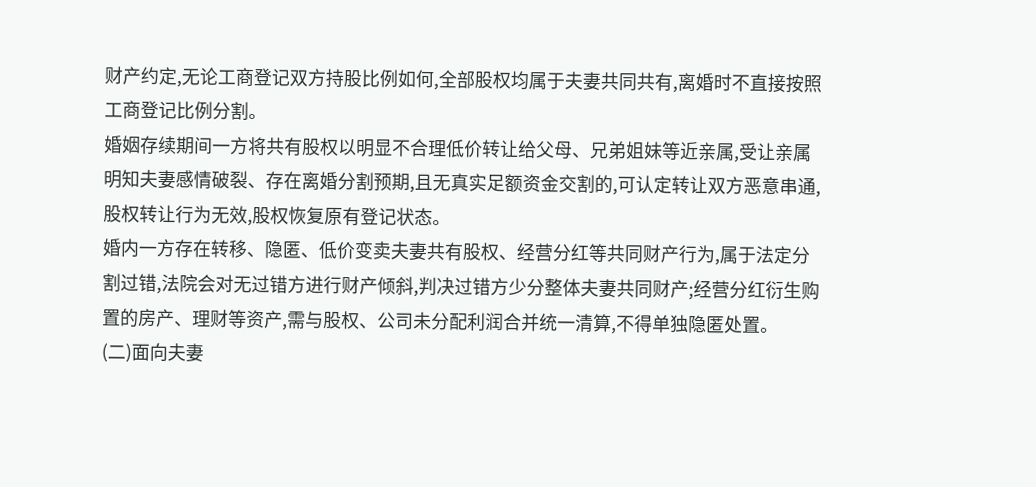财产约定,无论工商登记双方持股比例如何,全部股权均属于夫妻共同共有,离婚时不直接按照工商登记比例分割。
婚姻存续期间一方将共有股权以明显不合理低价转让给父母、兄弟姐妹等近亲属,受让亲属明知夫妻感情破裂、存在离婚分割预期,且无真实足额资金交割的,可认定转让双方恶意串通,股权转让行为无效,股权恢复原有登记状态。
婚内一方存在转移、隐匿、低价变卖夫妻共有股权、经营分红等共同财产行为,属于法定分割过错,法院会对无过错方进行财产倾斜,判决过错方少分整体夫妻共同财产;经营分红衍生购置的房产、理财等资产,需与股权、公司未分配利润合并统一清算,不得单独隐匿处置。
(二)面向夫妻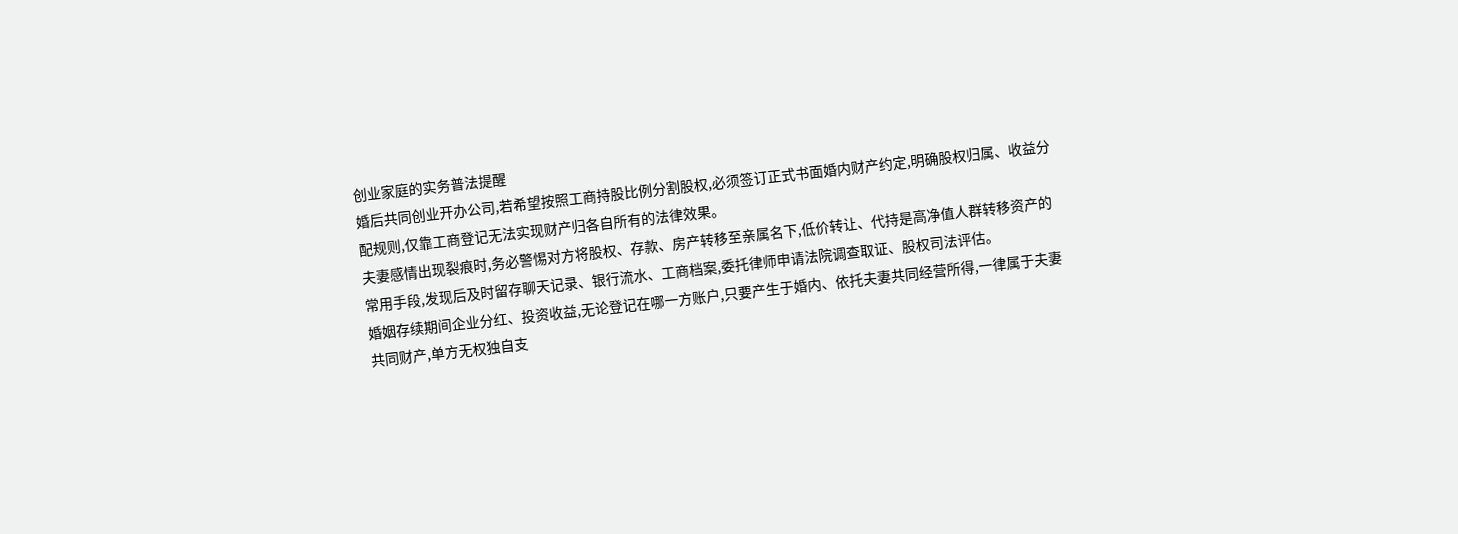创业家庭的实务普法提醒
婚后共同创业开办公司,若希望按照工商持股比例分割股权,必须签订正式书面婚内财产约定,明确股权归属、收益分配规则,仅靠工商登记无法实现财产归各自所有的法律效果。
夫妻感情出现裂痕时,务必警惕对方将股权、存款、房产转移至亲属名下,低价转让、代持是高净值人群转移资产的常用手段,发现后及时留存聊天记录、银行流水、工商档案,委托律师申请法院调查取证、股权司法评估。
婚姻存续期间企业分红、投资收益,无论登记在哪一方账户,只要产生于婚内、依托夫妻共同经营所得,一律属于夫妻共同财产,单方无权独自支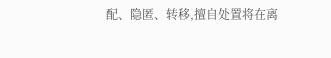配、隐匿、转移,擅自处置将在离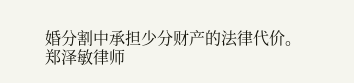婚分割中承担少分财产的法律代价。
郑泽敏律师